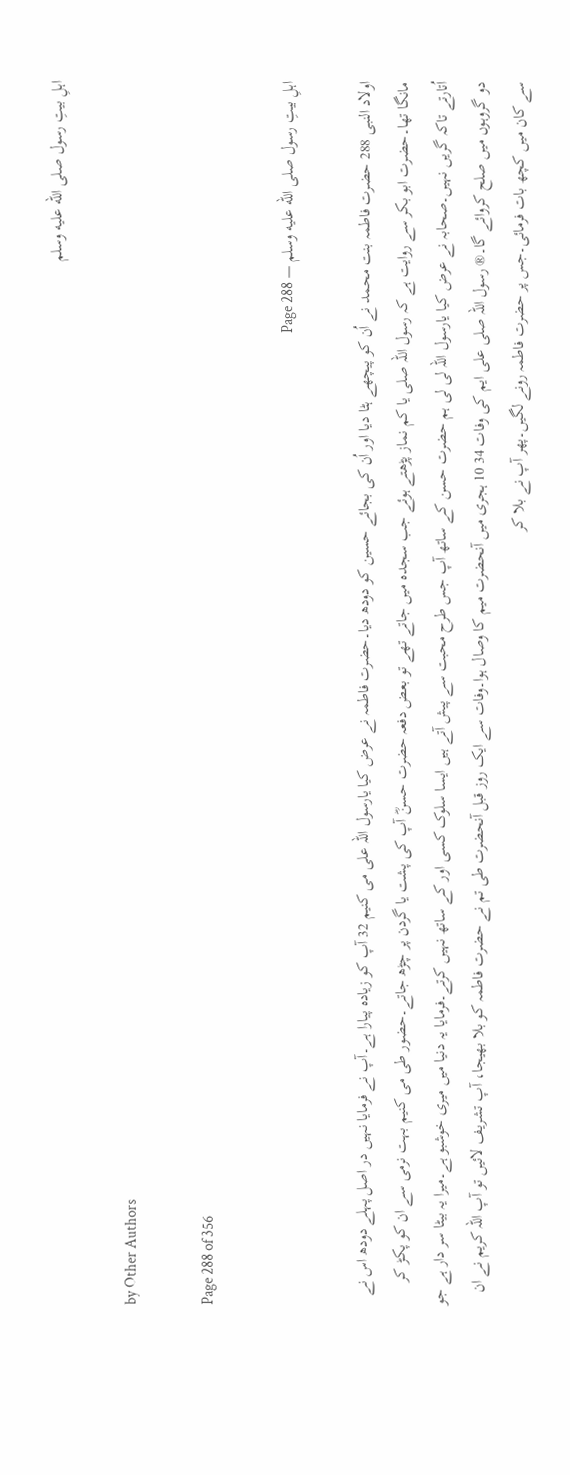اہلِ بیتِ رسول صلى الله عليه وسلم

by Other Authors

Page 288 of 356

اہلِ بیتِ رسول صلى الله عليه وسلم — Page 288

اولاد النبی 288 حضرت فاطمہ بنت محمد نے اُن کو پیچھے ہٹا دیا اور اُن کی بجائے حسین کو دودھ دیا۔حضرت فاطمہ نے عرض کیا یارسول اللہ علی می کنیم 32 آپ کو زیادہ پیارا ہے۔آپ نے فرمایا نہیں در اصل پہلے دودھ اس نے مانگا تھا۔حضرت ابو بکر سے روایت ہے کہ رسول اللہ صلی یا کم نماز پڑھتے ہوئے جب سجدہ میں جاتے تھے تو بعض دفعہ حضرت حسنؓ آپ کی پشت یا گردن پر چڑھ جاتے۔حضور طی می کنیم بہت نرمی سے ان کو پکڑ کر اُتارتے تاکہ گریں نہیں۔صحابہ نے عرض کیا یارسول اللہ لی لی ہم حضرت حسن کے ساتھ آپ جس طرح محبت سے پیش آتے ہیں ایسا سلوک کسی اور کے ساتھ نہیں کرتے۔فرمایا یہ دنیا میں میری خوشبو ہے۔میرا یہ بیٹا سر دار ہے جو دو گروہوں میں صلح کروائے گا۔® رسول اللہ صلی علی ایم کی وفات 34 10 ہجری میں آنحضرت میم کا وصال ہوا۔وفات سے ایک روز قبل آنحضرت طی تم نے حضرت فاطمہ کو بلا بھیجا، آپ تشریف لائیں تو آپ اللہ کریم نے ان سے کان میں کچھ بات فرمائی۔جس پر حضرت فاطمہ رونے لگیں۔پھر آپ نے بلا کر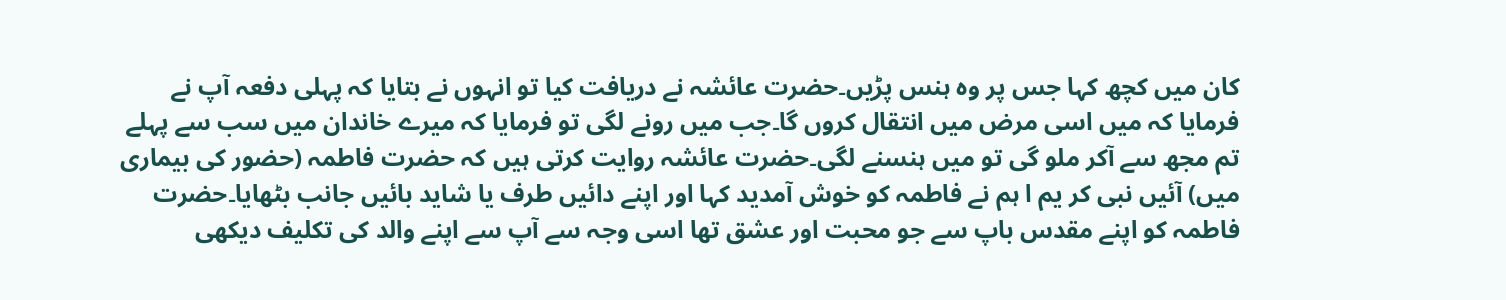کان میں کچھ کہا جس پر وہ ہنس پڑیں۔حضرت عائشہ نے دریافت کیا تو انہوں نے بتایا کہ پہلی دفعہ آپ نے فرمایا کہ میں اسی مرض میں انتقال کروں گا۔جب میں رونے لگی تو فرمایا کہ میرے خاندان میں سب سے پہلے تم مجھ سے آکر ملو گی تو میں ہنسنے لگی۔حضرت عائشہ روایت کرتی ہیں کہ حضرت فاطمہ (حضور کی بیماری میں) آئیں نبی کر یم ا ہم نے فاطمہ کو خوش آمدید کہا اور اپنے دائیں طرف یا شاید بائیں جانب بٹھایا۔حضرت فاطمہ کو اپنے مقدس باپ سے جو محبت اور عشق تھا اسی وجہ سے آپ سے اپنے والد کی تکلیف دیکھی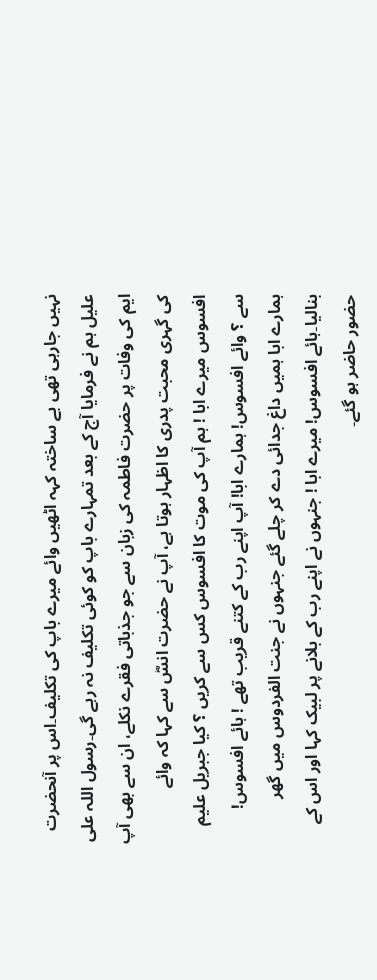نہیں جارہی تھی بے ساختہ کہہ اٹھیں وائے میرے باپ کی تکلیف۔اس پر آنحضرت علیل ہم نے فرمایا آج کے بعد تمہارے باپ کو کوئی تکلیف نہ رہے گی۔رسول اللہ علی ایم کی وفات پر حضرت فاطمہ کی زبان سے جو جذباتی فقرے نکلے، ان سے بھی آپ کی گہری محبت پدری کا اظہار ہوتا ہے، آپ نے حضرت انسؓ سے کہا کہ وائے افسوس میرے ابا ! ہم آپ کی موت کا افسوس کس سے کریں ؟ کیا جبریل علیم سے ؟ وائے افسوس! ہمارے ابا! آپ اپنے رب کے کتنے قریب تھے ! ہائے افسوس! ہمارے ابا ہمیں داغ جدائی دے کر چلے گئے جنہوں نے جنت الفردوس میں گھر بنالیا۔ہائے افسوس! میرے ابا ! جنہوں نے اپنے رب کے بلانے پر لبیک کہا اور اس کے حضور حاضر ہو گئے۔